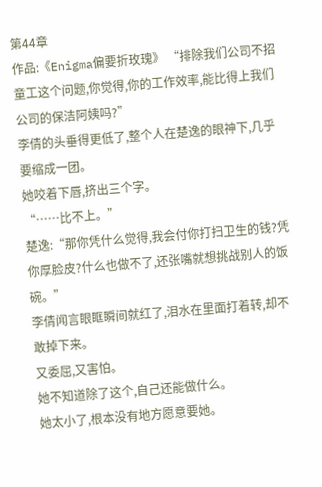第44章
作品:《Enigma偏要折玫瑰》 “排除我们公司不招童工这个问题,你觉得,你的工作效率,能比得上我们公司的保洁阿姨吗?”
李倩的头垂得更低了,整个人在楚逸的眼神下,几乎要缩成一团。
她咬着下唇,挤出三个字。
“……比不上。”
楚逸:“那你凭什么觉得,我会付你打扫卫生的钱?凭你厚脸皮?什么也做不了,还张嘴就想挑战别人的饭碗。”
李倩闻言眼眶瞬间就红了,泪水在里面打着转,却不敢掉下来。
又委屈,又害怕。
她不知道除了这个,自己还能做什么。
她太小了,根本没有地方愿意要她。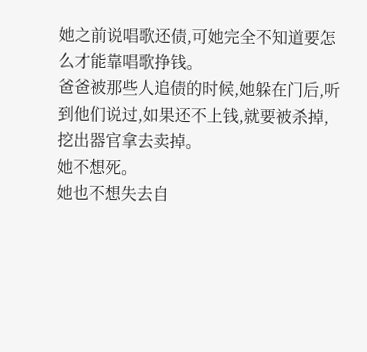她之前说唱歌还债,可她完全不知道要怎么才能靠唱歌挣钱。
爸爸被那些人追债的时候,她躲在门后,听到他们说过,如果还不上钱,就要被杀掉,挖出器官拿去卖掉。
她不想死。
她也不想失去自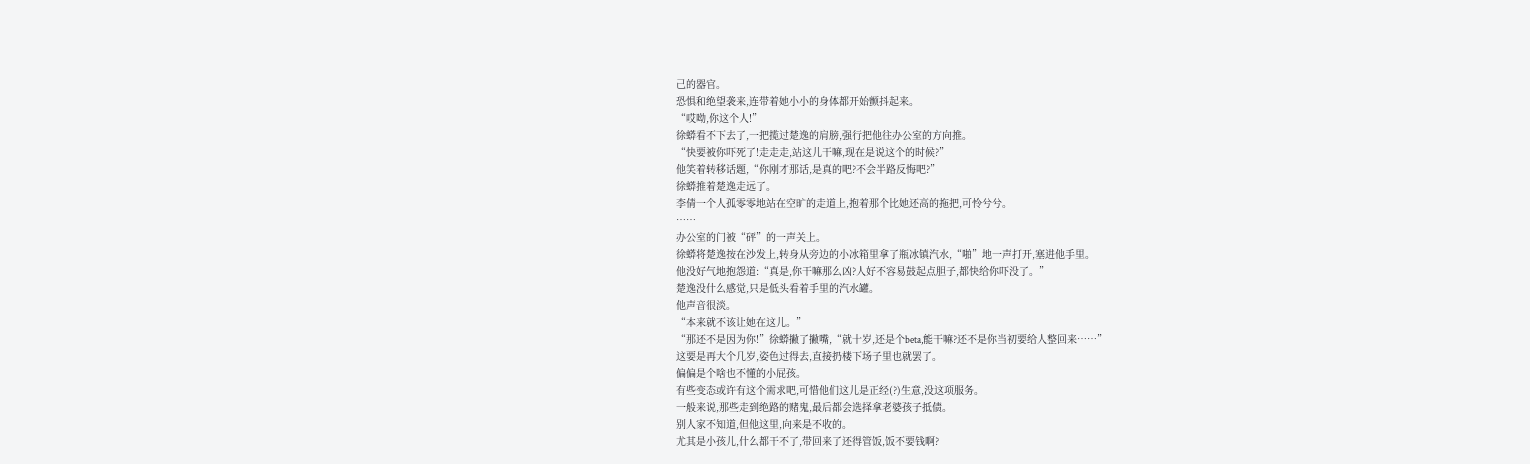己的器官。
恐惧和绝望袭来,连带着她小小的身体都开始颤抖起来。
“哎呦,你这个人!”
徐蟒看不下去了,一把揽过楚逸的肩膀,强行把他往办公室的方向推。
“快要被你吓死了!走走走,站这儿干嘛,现在是说这个的时候?”
他笑着转移话题,“你刚才那话,是真的吧?不会半路反悔吧?”
徐蟒推着楚逸走远了。
李倩一个人孤零零地站在空旷的走道上,抱着那个比她还高的拖把,可怜兮兮。
……
办公室的门被“砰”的一声关上。
徐蟒将楚逸按在沙发上,转身从旁边的小冰箱里拿了瓶冰镇汽水,“啪”地一声打开,塞进他手里。
他没好气地抱怨道:“真是,你干嘛那么凶?人好不容易鼓起点胆子,都快给你吓没了。”
楚逸没什么感觉,只是低头看着手里的汽水罐。
他声音很淡。
“本来就不该让她在这儿。”
“那还不是因为你!”徐蟒撇了撇嘴,“就十岁,还是个beta,能干嘛?还不是你当初要给人整回来……”
这要是再大个几岁,姿色过得去,直接扔楼下场子里也就罢了。
偏偏是个啥也不懂的小屁孩。
有些变态或许有这个需求吧,可惜他们这儿是正经(?)生意,没这项服务。
一般来说,那些走到绝路的赌鬼,最后都会选择拿老婆孩子抵债。
别人家不知道,但他这里,向来是不收的。
尤其是小孩儿,什么都干不了,带回来了还得管饭,饭不要钱啊?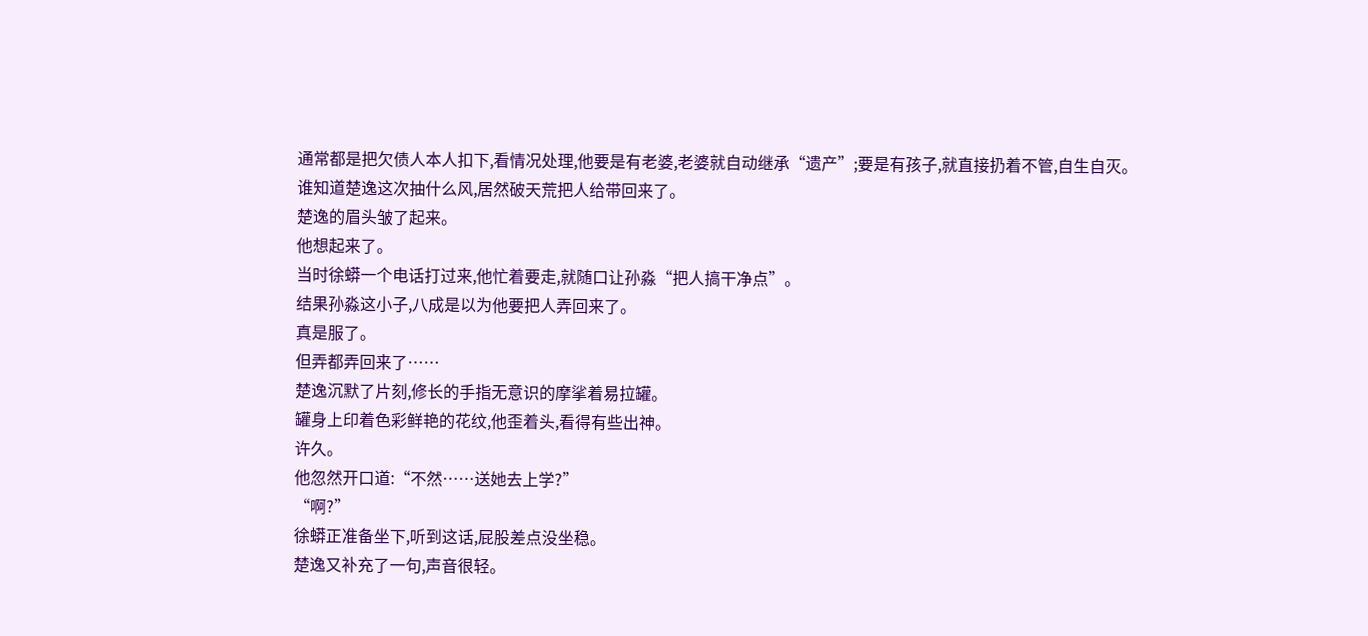通常都是把欠债人本人扣下,看情况处理,他要是有老婆,老婆就自动继承“遗产”;要是有孩子,就直接扔着不管,自生自灭。
谁知道楚逸这次抽什么风,居然破天荒把人给带回来了。
楚逸的眉头皱了起来。
他想起来了。
当时徐蟒一个电话打过来,他忙着要走,就随口让孙淼“把人搞干净点”。
结果孙淼这小子,八成是以为他要把人弄回来了。
真是服了。
但弄都弄回来了……
楚逸沉默了片刻,修长的手指无意识的摩挲着易拉罐。
罐身上印着色彩鲜艳的花纹,他歪着头,看得有些出神。
许久。
他忽然开口道:“不然……送她去上学?”
“啊?”
徐蟒正准备坐下,听到这话,屁股差点没坐稳。
楚逸又补充了一句,声音很轻。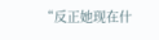“反正她现在什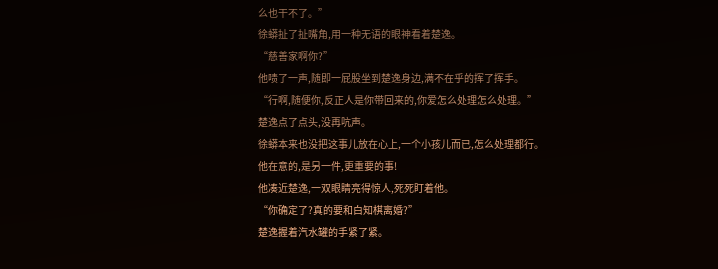么也干不了。”
徐蟒扯了扯嘴角,用一种无语的眼神看着楚逸。
“慈善家啊你?”
他啧了一声,随即一屁股坐到楚逸身边,满不在乎的挥了挥手。
“行啊,随便你,反正人是你带回来的,你爱怎么处理怎么处理。”
楚逸点了点头,没再吭声。
徐蟒本来也没把这事儿放在心上,一个小孩儿而已,怎么处理都行。
他在意的,是另一件,更重要的事!
他凑近楚逸,一双眼睛亮得惊人,死死盯着他。
“你确定了?真的要和白知棋离婚?”
楚逸握着汽水罐的手紧了紧。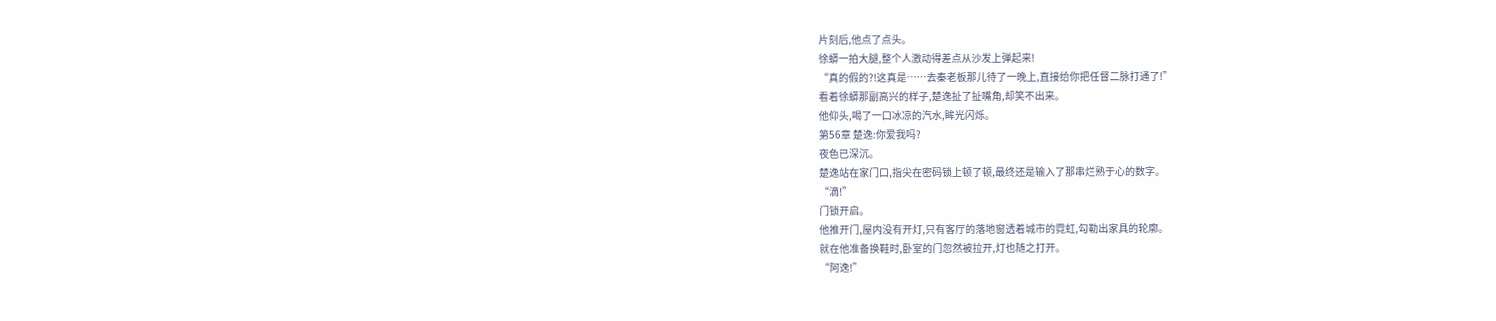片刻后,他点了点头。
徐蟒一拍大腿,整个人激动得差点从沙发上弹起来!
“真的假的?!这真是……去秦老板那儿待了一晚上,直接给你把任督二脉打通了!”
看着徐蟒那副高兴的样子,楚逸扯了扯嘴角,却笑不出来。
他仰头,喝了一口冰凉的汽水,眸光闪烁。
第56章 楚逸:你爱我吗?
夜色已深沉。
楚逸站在家门口,指尖在密码锁上顿了顿,最终还是输入了那串烂熟于心的数字。
“滴!”
门锁开启。
他推开门,屋内没有开灯,只有客厅的落地窗透着城市的霓虹,勾勒出家具的轮廓。
就在他准备换鞋时,卧室的门忽然被拉开,灯也随之打开。
“阿逸!”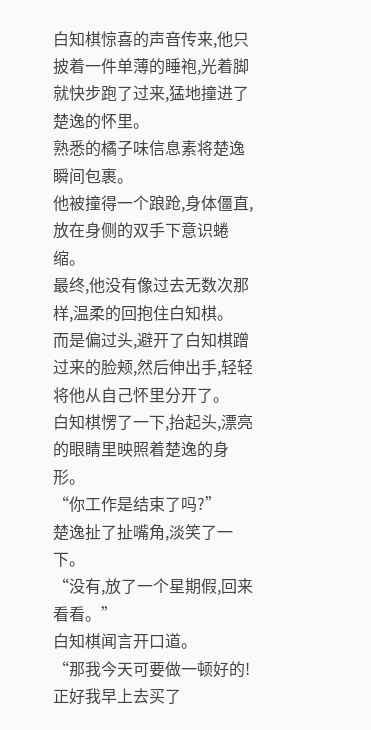白知棋惊喜的声音传来,他只披着一件单薄的睡袍,光着脚就快步跑了过来,猛地撞进了楚逸的怀里。
熟悉的橘子味信息素将楚逸瞬间包裹。
他被撞得一个踉跄,身体僵直,放在身侧的双手下意识蜷缩。
最终,他没有像过去无数次那样,温柔的回抱住白知棋。
而是偏过头,避开了白知棋蹭过来的脸颊,然后伸出手,轻轻将他从自己怀里分开了。
白知棋愣了一下,抬起头,漂亮的眼睛里映照着楚逸的身形。
“你工作是结束了吗?”
楚逸扯了扯嘴角,淡笑了一下。
“没有,放了一个星期假,回来看看。”
白知棋闻言开口道。
“那我今天可要做一顿好的!正好我早上去买了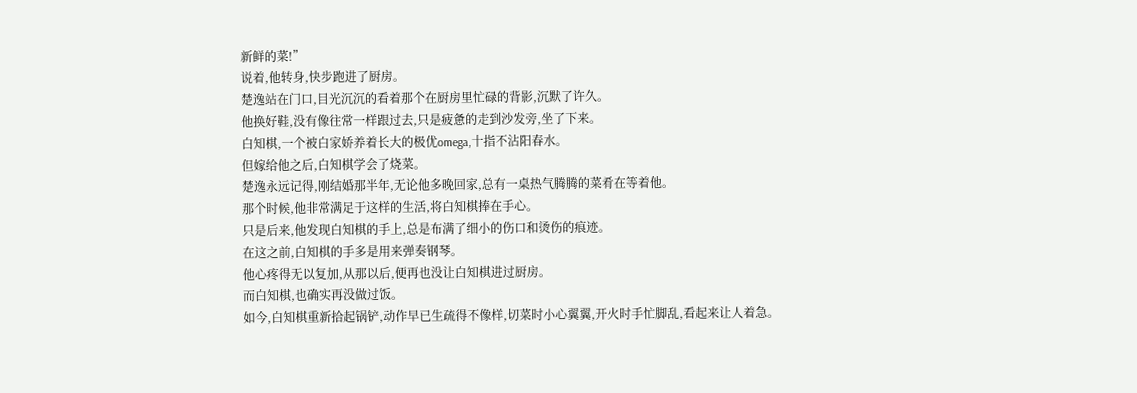新鲜的菜!”
说着,他转身,快步跑进了厨房。
楚逸站在门口,目光沉沉的看着那个在厨房里忙碌的背影,沉默了许久。
他换好鞋,没有像往常一样跟过去,只是疲惫的走到沙发旁,坐了下来。
白知棋,一个被白家娇养着长大的极优omega,十指不沾阳春水。
但嫁给他之后,白知棋学会了烧菜。
楚逸永远记得,刚结婚那半年,无论他多晚回家,总有一桌热气腾腾的菜肴在等着他。
那个时候,他非常满足于这样的生活,将白知棋捧在手心。
只是后来,他发现白知棋的手上,总是布满了细小的伤口和烫伤的痕迹。
在这之前,白知棋的手多是用来弹奏钢琴。
他心疼得无以复加,从那以后,便再也没让白知棋进过厨房。
而白知棋,也确实再没做过饭。
如今,白知棋重新拾起锅铲,动作早已生疏得不像样,切菜时小心翼翼,开火时手忙脚乱,看起来让人着急。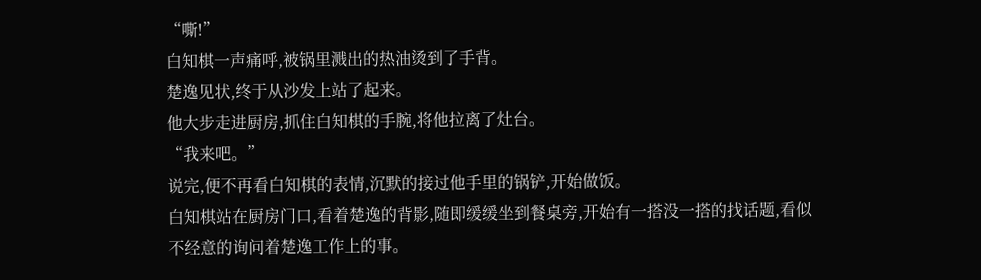“嘶!”
白知棋一声痛呼,被锅里溅出的热油烫到了手背。
楚逸见状,终于从沙发上站了起来。
他大步走进厨房,抓住白知棋的手腕,将他拉离了灶台。
“我来吧。”
说完,便不再看白知棋的表情,沉默的接过他手里的锅铲,开始做饭。
白知棋站在厨房门口,看着楚逸的背影,随即缓缓坐到餐桌旁,开始有一搭没一搭的找话题,看似不经意的询问着楚逸工作上的事。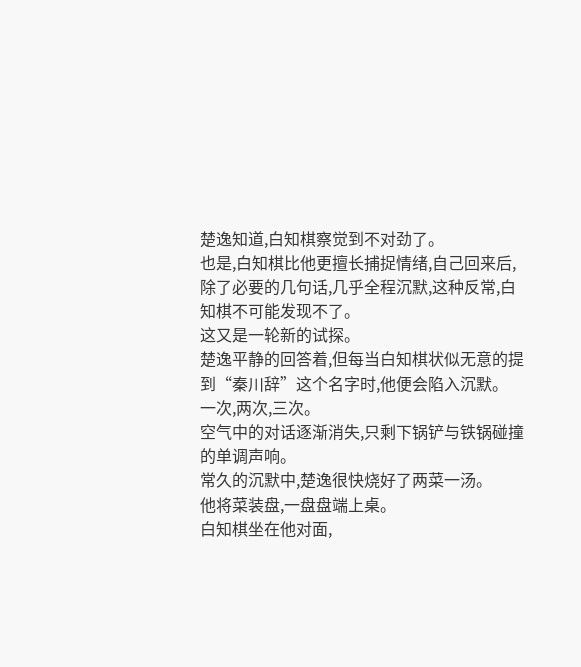楚逸知道,白知棋察觉到不对劲了。
也是,白知棋比他更擅长捕捉情绪,自己回来后,除了必要的几句话,几乎全程沉默,这种反常,白知棋不可能发现不了。
这又是一轮新的试探。
楚逸平静的回答着,但每当白知棋状似无意的提到“秦川辞”这个名字时,他便会陷入沉默。
一次,两次,三次。
空气中的对话逐渐消失,只剩下锅铲与铁锅碰撞的单调声响。
常久的沉默中,楚逸很快烧好了两菜一汤。
他将菜装盘,一盘盘端上桌。
白知棋坐在他对面,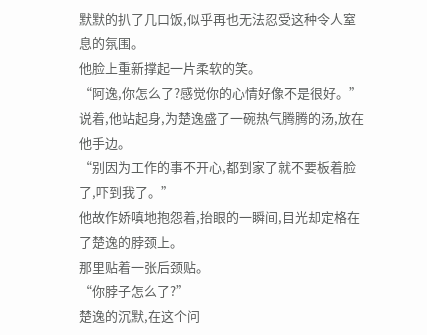默默的扒了几口饭,似乎再也无法忍受这种令人窒息的氛围。
他脸上重新撑起一片柔软的笑。
“阿逸,你怎么了?感觉你的心情好像不是很好。”
说着,他站起身,为楚逸盛了一碗热气腾腾的汤,放在他手边。
“别因为工作的事不开心,都到家了就不要板着脸了,吓到我了。”
他故作娇嗔地抱怨着,抬眼的一瞬间,目光却定格在了楚逸的脖颈上。
那里贴着一张后颈贴。
“你脖子怎么了?”
楚逸的沉默,在这个问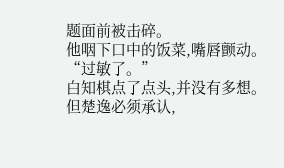题面前被击碎。
他咽下口中的饭菜,嘴唇颤动。
“过敏了。”
白知棋点了点头,并没有多想。
但楚逸必须承认,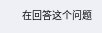在回答这个问题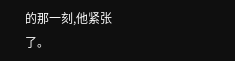的那一刻,他紧张了。